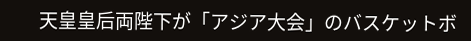天皇皇后両陛下が「アジア大会」のバスケットボ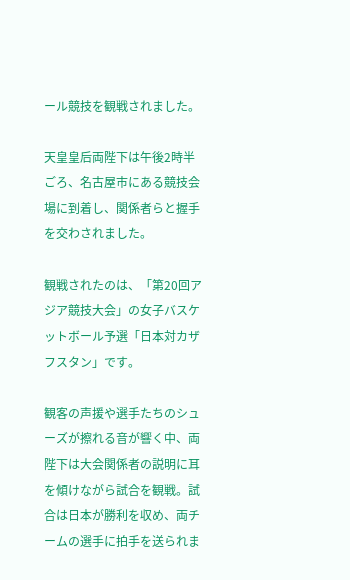ール競技を観戦されました。

天皇皇后両陛下は午後2時半ごろ、名古屋市にある競技会場に到着し、関係者らと握手を交わされました。

観戦されたのは、「第20回アジア競技大会」の女子バスケットボール予選「日本対カザフスタン」です。

観客の声援や選手たちのシューズが擦れる音が響く中、両陛下は大会関係者の説明に耳を傾けながら試合を観戦。試合は日本が勝利を収め、両チームの選手に拍手を送られま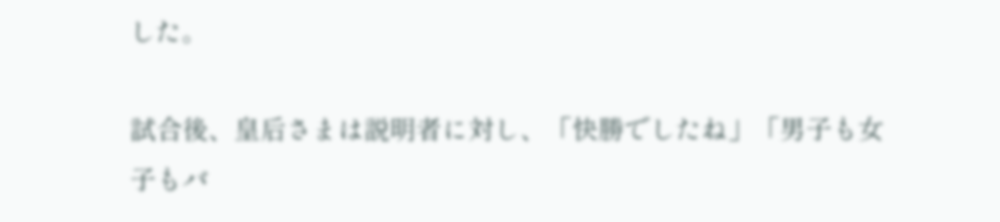した。

試合後、皇后さまは説明者に対し、「快勝でしたね」「男子も女子もバ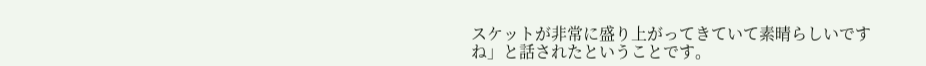スケットが非常に盛り上がってきていて素晴らしいですね」と話されたということです。